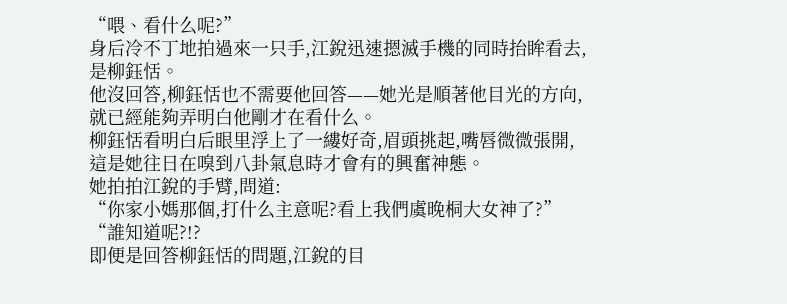“喂、看什么呢?”
身后冷不丁地拍過來一只手,江銳迅速摁滅手機的同時抬眸看去,是柳鈺恬。
他沒回答,柳鈺恬也不需要他回答——她光是順著他目光的方向,就已經能夠弄明白他剛才在看什么。
柳鈺恬看明白后眼里浮上了一縷好奇,眉頭挑起,嘴唇微微張開,這是她往日在嗅到八卦氣息時才會有的興奮神態。
她拍拍江銳的手臂,問道:
“你家小媽那個,打什么主意呢?看上我們虞晚桐大女神了?”
“誰知道呢?!?
即便是回答柳鈺恬的問題,江銳的目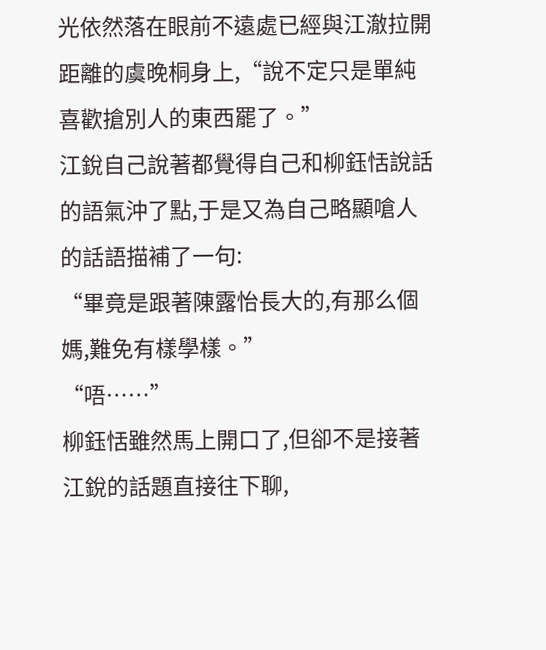光依然落在眼前不遠處已經與江澈拉開距離的虞晚桐身上,“說不定只是單純喜歡搶別人的東西罷了。”
江銳自己說著都覺得自己和柳鈺恬說話的語氣沖了點,于是又為自己略顯嗆人的話語描補了一句:
“畢竟是跟著陳露怡長大的,有那么個媽,難免有樣學樣。”
“唔……”
柳鈺恬雖然馬上開口了,但卻不是接著江銳的話題直接往下聊,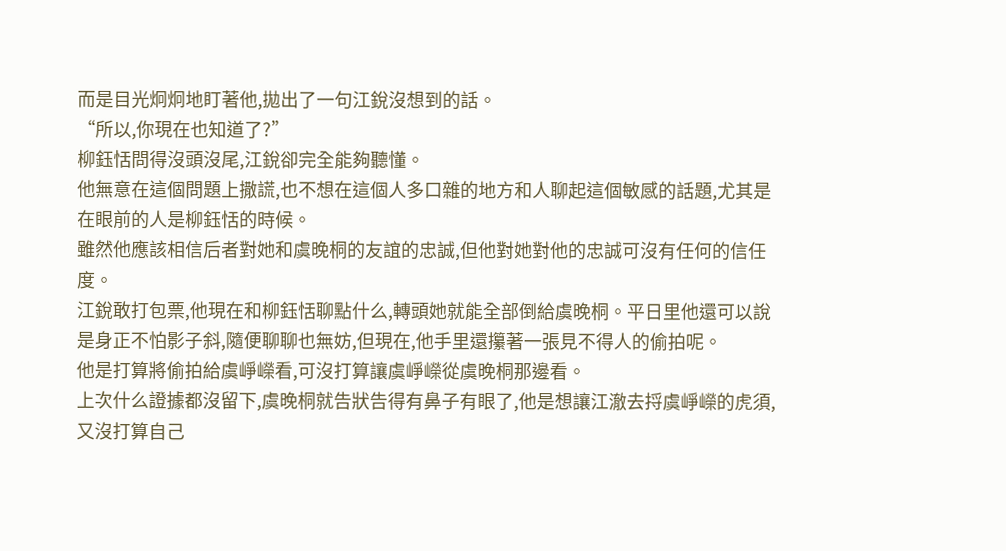而是目光炯炯地盯著他,拋出了一句江銳沒想到的話。
“所以,你現在也知道了?”
柳鈺恬問得沒頭沒尾,江銳卻完全能夠聽懂。
他無意在這個問題上撒謊,也不想在這個人多口雜的地方和人聊起這個敏感的話題,尤其是在眼前的人是柳鈺恬的時候。
雖然他應該相信后者對她和虞晚桐的友誼的忠誠,但他對她對他的忠誠可沒有任何的信任度。
江銳敢打包票,他現在和柳鈺恬聊點什么,轉頭她就能全部倒給虞晚桐。平日里他還可以說是身正不怕影子斜,隨便聊聊也無妨,但現在,他手里還攥著一張見不得人的偷拍呢。
他是打算將偷拍給虞崢嶸看,可沒打算讓虞崢嶸從虞晚桐那邊看。
上次什么證據都沒留下,虞晚桐就告狀告得有鼻子有眼了,他是想讓江澈去捋虞崢嶸的虎須,又沒打算自己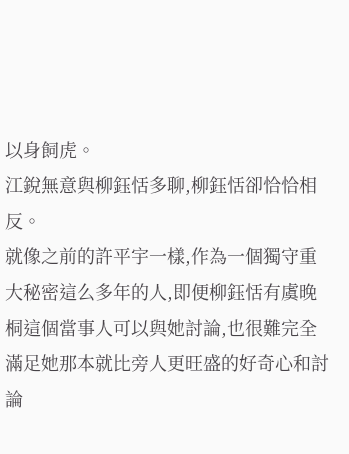以身飼虎。
江銳無意與柳鈺恬多聊,柳鈺恬卻恰恰相反。
就像之前的許平宇一樣,作為一個獨守重大秘密這么多年的人,即便柳鈺恬有虞晚桐這個當事人可以與她討論,也很難完全滿足她那本就比旁人更旺盛的好奇心和討論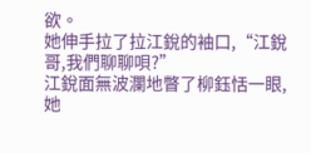欲。
她伸手拉了拉江銳的袖口,“江銳哥,我們聊聊唄?”
江銳面無波瀾地瞥了柳鈺恬一眼,她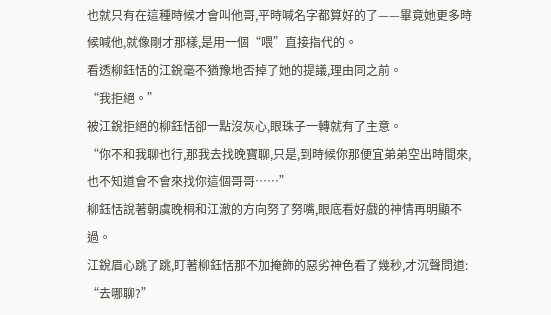也就只有在這種時候才會叫他哥,平時喊名字都算好的了——畢竟她更多時候喊他,就像剛才那樣,是用一個“喂”直接指代的。
看透柳鈺恬的江銳毫不猶豫地否掉了她的提議,理由同之前。
“我拒絕。”
被江銳拒絕的柳鈺恬卻一點沒灰心,眼珠子一轉就有了主意。
“你不和我聊也行,那我去找晚寶聊,只是,到時候你那便宜弟弟空出時間來,也不知道會不會來找你這個哥哥……”
柳鈺恬說著朝虞晚桐和江澈的方向努了努嘴,眼底看好戲的神情再明顯不過。
江銳眉心跳了跳,盯著柳鈺恬那不加掩飾的惡劣神色看了幾秒,才沉聲問道:
“去哪聊?”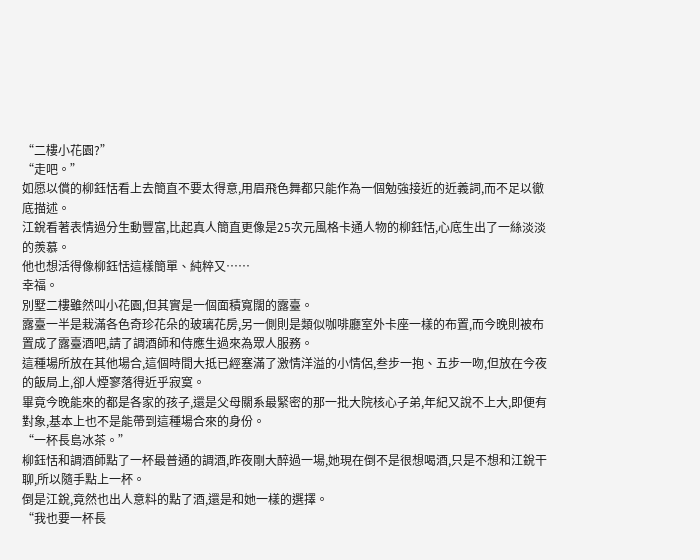“二樓小花園?”
“走吧。”
如愿以償的柳鈺恬看上去簡直不要太得意,用眉飛色舞都只能作為一個勉強接近的近義詞,而不足以徹底描述。
江銳看著表情過分生動豐富,比起真人簡直更像是25次元風格卡通人物的柳鈺恬,心底生出了一絲淡淡的羨慕。
他也想活得像柳鈺恬這樣簡單、純粹又……
幸福。
別墅二樓雖然叫小花園,但其實是一個面積寬闊的露臺。
露臺一半是栽滿各色奇珍花朵的玻璃花房,另一側則是類似咖啡廳室外卡座一樣的布置,而今晚則被布置成了露臺酒吧,請了調酒師和侍應生過來為眾人服務。
這種場所放在其他場合,這個時間大抵已經塞滿了激情洋溢的小情侶,叁步一抱、五步一吻,但放在今夜的飯局上,卻人煙寥落得近乎寂寞。
畢竟今晚能來的都是各家的孩子,還是父母關系最緊密的那一批大院核心子弟,年紀又說不上大,即便有對象,基本上也不是能帶到這種場合來的身份。
“一杯長島冰茶。”
柳鈺恬和調酒師點了一杯最普通的調酒,昨夜剛大醉過一場,她現在倒不是很想喝酒,只是不想和江銳干聊,所以隨手點上一杯。
倒是江銳,竟然也出人意料的點了酒,還是和她一樣的選擇。
“我也要一杯長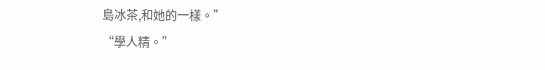島冰茶,和她的一樣。”
“學人精。”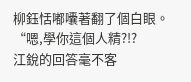柳鈺恬嘟囔著翻了個白眼。
“嗯,學你這個人精?!?
江銳的回答毫不客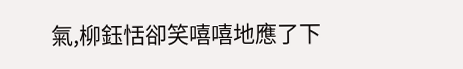氣,柳鈺恬卻笑嘻嘻地應了下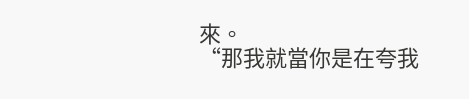來。
“那我就當你是在夸我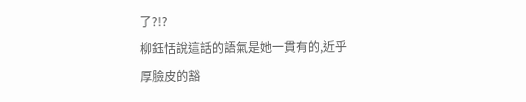了?!?
柳鈺恬說這話的語氣是她一貫有的,近乎厚臉皮的豁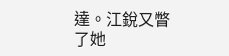達。江銳又瞥了她